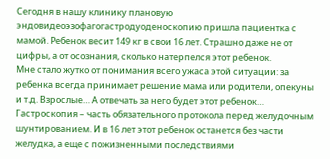Сегодня в нашу клинику плановую эндовидеоэзофагогастродуоденоскопию пришла пациентка с мамой. Ребенок весит 149 кг в свои 16 лет. Страшно даже не от цифры, а от осознания, сколько натерпелся этот ребенок.
Мне стало жутко от понимания всего ужаса этой ситуации: за ребенка всегда принимает решение мама или родители, опекуны и т.д. Взрослые… А отвечать за него будет этот ребенок…
Гастроскопия – часть обязательного протокола перед желудочным шунтированием. И в 16 лет этот ребенок останется без части желудка, а еще с пожизненными последствиями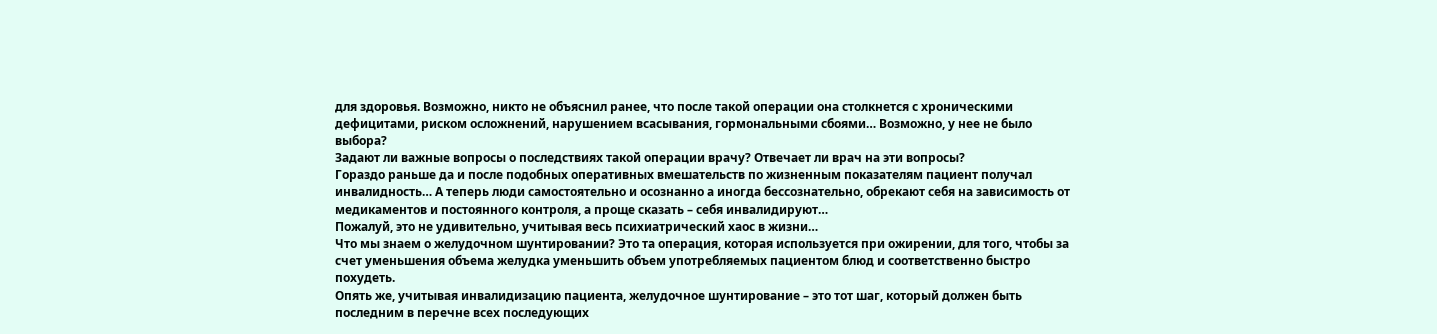для здоровья. Возможно, никто не объяснил ранее, что после такой операции она столкнется с хроническими дефицитами, риском осложнений, нарушением всасывания, гормональными сбоями… Возможно, у нее не было выбора?
Задают ли важные вопросы о последствиях такой операции врачу? Отвечает ли врач на эти вопросы?
Гораздо раньше да и после подобных оперативных вмешательств по жизненным показателям пациент получал инвалидность… А теперь люди самостоятельно и осознанно а иногда бессознательно, обрекают себя на зависимость от медикаментов и постоянного контроля, а проще сказать – себя инвалидируют…
Пожалуй, это не удивительно, учитывая весь психиатрический хаос в жизни…
Что мы знаем о желудочном шунтировании? Это та операция, которая используется при ожирении, для того, чтобы за счет уменьшения объема желудка уменьшить объем употребляемых пациентом блюд и соответственно быстро похудеть.
Опять же, учитывая инвалидизацию пациента, желудочное шунтирование – это тот шаг, который должен быть последним в перечне всех последующих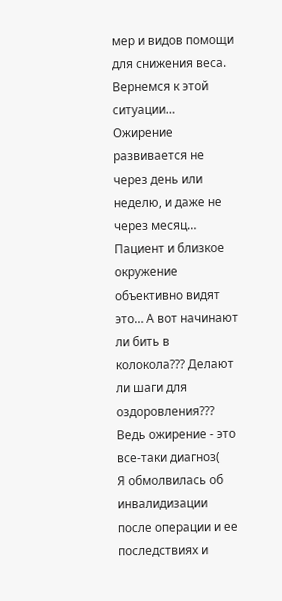мер и видов помощи для снижения веса.
Вернемся к этой ситуации…
Ожирение развивается не через день или неделю, и даже не через месяц… Пациент и близкое окружение объективно видят это… А вот начинают ли бить в колокола??? Делают ли шаги для оздоровления??? Ведь ожирение - это все-таки диагноз(
Я обмолвилась об инвалидизации после операции и ее последствиях и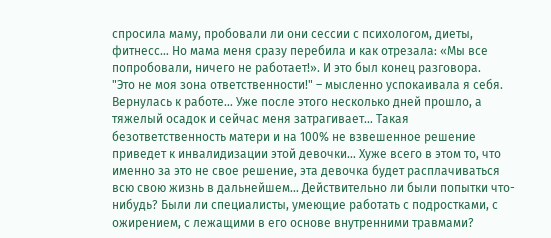спросила маму, пробовали ли они сессии с психологом, диеты, фитнесс… Но мама меня сразу перебила и как отрезала: «Мы все попробовали, ничего не работает!». И это был конец разговора.
"Это не моя зона ответственности!" – мысленно успокаивала я себя. Вернулась к работе… Уже после этого несколько дней прошло, а тяжелый осадок и сейчас меня затрагивает… Такая безответственность матери и на 100% не взвешенное решение приведет к инвалидизации этой девочки… Хуже всего в этом то, что именно за это не свое решение, эта девочка будет расплачиваться всю свою жизнь в дальнейшем… Действительно ли были попытки что-нибудь? Были ли специалисты, умеющие работать с подростками, с ожирением, с лежащими в его основе внутренними травмами?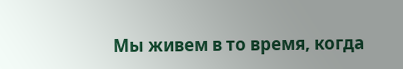Мы живем в то время, когда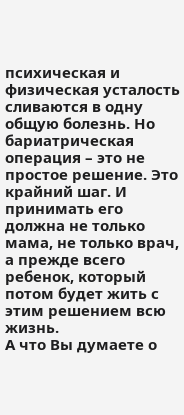психическая и физическая усталость сливаются в одну общую болезнь. Но бариатрическая операция – это не простое решение. Это крайний шаг. И принимать его должна не только мама, не только врач, а прежде всего ребенок, который потом будет жить с этим решением всю жизнь.
А что Вы думаете о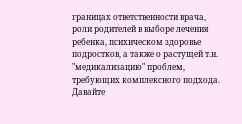границах ответственности врача, роли родителей в выборе лечения ребенка, психическом здоровье подростков, а также о растущей т.н. "медикализацию" проблем, требующих комплексного подхода. Давайте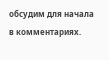обсудим для начала в комментариях.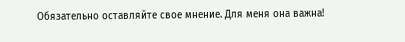Обязательно оставляйте свое мнение. Для меня она важна!